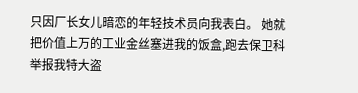只因厂长女儿暗恋的年轻技术员向我表白。 她就把价值上万的工业金丝塞进我的饭盒,跑去保卫科举报我特大盗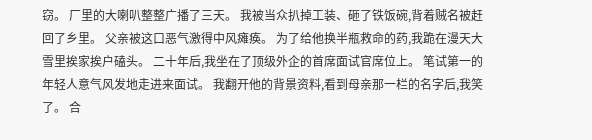窃。 厂里的大喇叭整整广播了三天。 我被当众扒掉工装、砸了铁饭碗,背着贼名被赶回了乡里。 父亲被这口恶气激得中风瘫痪。 为了给他换半瓶救命的药,我跪在漫天大雪里挨家挨户磕头。 二十年后,我坐在了顶级外企的首席面试官席位上。 笔试第一的年轻人意气风发地走进来面试。 我翻开他的背景资料,看到母亲那一栏的名字后,我笑了。 合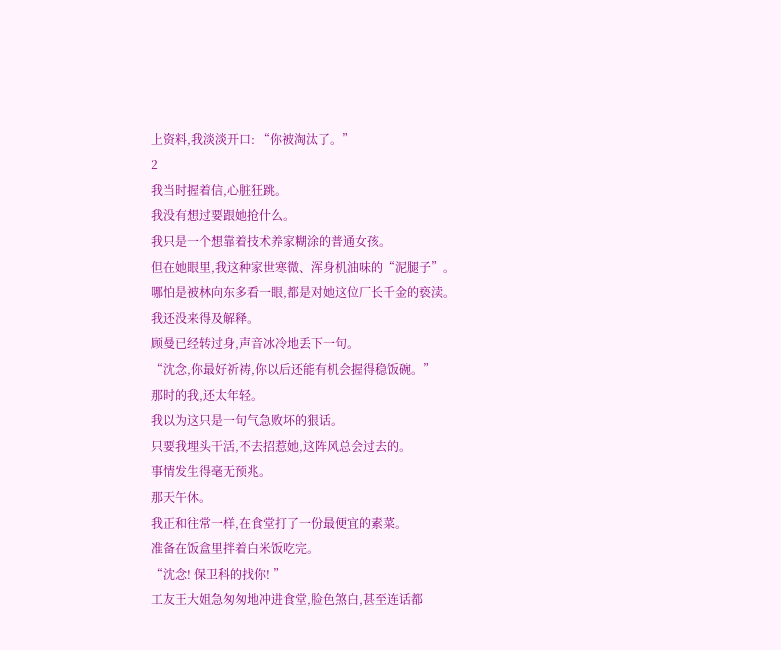上资料,我淡淡开口: “你被淘汰了。”
2
我当时握着信,心脏狂跳。
我没有想过要跟她抢什么。
我只是一个想靠着技术养家糊涂的普通女孩。
但在她眼里,我这种家世寒微、浑身机油味的“泥腿子”。
哪怕是被林向东多看一眼,都是对她这位厂长千金的亵渎。
我还没来得及解释。
顾曼已经转过身,声音冰冷地丢下一句。
“沈念,你最好祈祷,你以后还能有机会握得稳饭碗。”
那时的我,还太年轻。
我以为这只是一句气急败坏的狠话。
只要我埋头干活,不去招惹她,这阵风总会过去的。
事情发生得毫无预兆。
那天午休。
我正和往常一样,在食堂打了一份最便宜的素菜。
准备在饭盒里拌着白米饭吃完。
“沈念! 保卫科的找你! ”
工友王大姐急匆匆地冲进食堂,脸色煞白,甚至连话都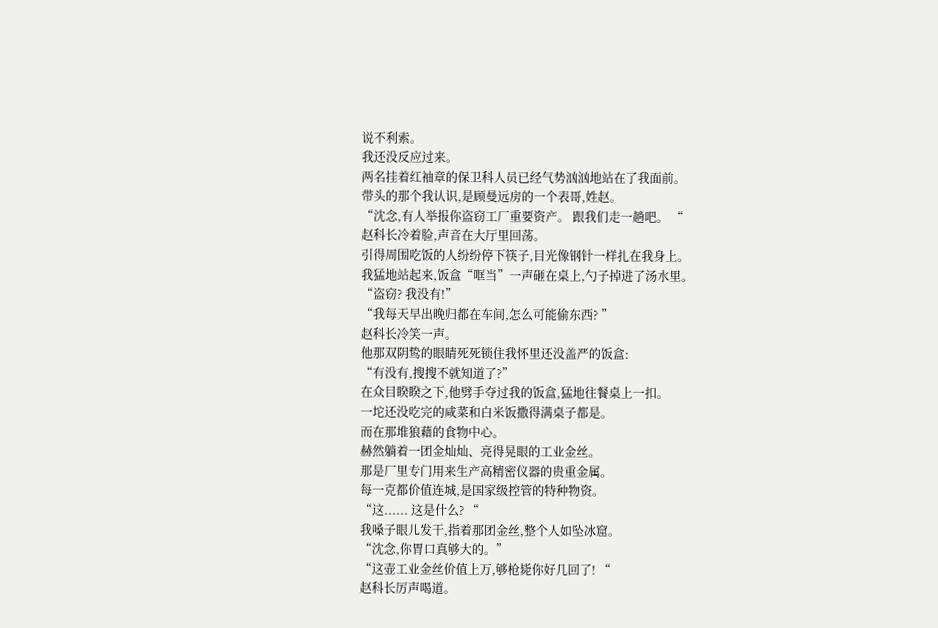说不利索。
我还没反应过来。
两名挂着红袖章的保卫科人员已经气势汹汹地站在了我面前。
带头的那个我认识,是顾曼远房的一个表哥,姓赵。
“沈念,有人举报你盗窃工厂重要资产。 跟我们走一趟吧。 “
赵科长冷着脸,声音在大厅里回荡。
引得周围吃饭的人纷纷停下筷子,目光像钢针一样扎在我身上。
我猛地站起来,饭盒“哐当”一声砸在桌上,勺子掉进了汤水里。
“盗窃? 我没有!”
“我每天早出晚归都在车间,怎么可能偷东西? ”
赵科长冷笑一声。
他那双阴鸷的眼睛死死锁住我怀里还没盖严的饭盒:
“有没有,搜搜不就知道了?”
在众目睽睽之下,他劈手夺过我的饭盒,猛地往餐桌上一扣。
一坨还没吃完的咸菜和白米饭撒得满桌子都是。
而在那堆狼藉的食物中心。
赫然躺着一团金灿灿、亮得晃眼的工业金丝。
那是厂里专门用来生产高精密仪器的贵重金属。
每一克都价值连城,是国家级控管的特种物资。
“这...... 这是什么? “
我嗓子眼儿发干,指着那团金丝,整个人如坠冰窟。
“沈念,你胃口真够大的。”
“这壶工业金丝价值上万,够枪毙你好几回了! “
赵科长厉声喝道。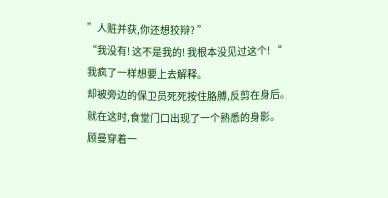”人赃并获,你还想狡辩? ”
“我没有! 这不是我的! 我根本没见过这个! “
我疯了一样想要上去解释。
却被旁边的保卫员死死按住胳膊,反剪在身后。
就在这时,食堂门口出现了一个熟悉的身影。
顾曼穿着一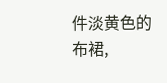件淡黄色的布裙,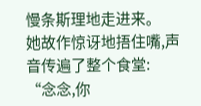慢条斯理地走进来。
她故作惊讶地捂住嘴,声音传遍了整个食堂:
“念念,你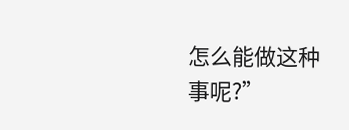怎么能做这种事呢?”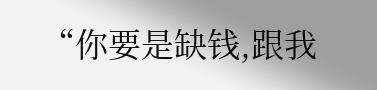“你要是缺钱,跟我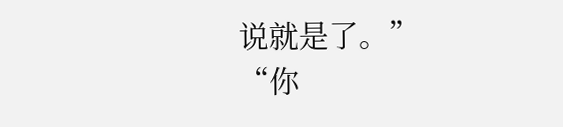说就是了。”
“你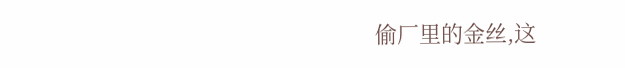偷厂里的金丝,这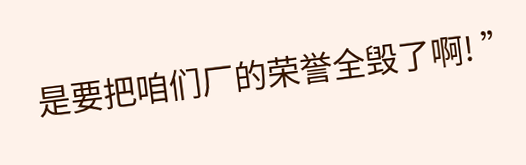是要把咱们厂的荣誉全毁了啊! ”